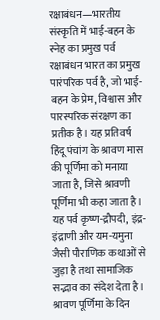रक्षाबंधन—भारतीय संस्कृति में भाई-बहन के स्नेह का प्रमुख पर्व
रक्षाबंधन भारत का प्रमुख पारंपरिक पर्व है, जो भाई-बहन के प्रेम, विश्वास और पारस्परिक संरक्षण का प्रतीक है। यह प्रतिवर्ष हिंदू पंचांग के श्रावण मास की पूर्णिमा को मनाया जाता है, जिसे श्रावणी पूर्णिमा भी कहा जाता है। यह पर्व कृष्ण-द्रौपदी, इंद्र-इंद्राणी और यम-यमुना जैसी पौराणिक कथाओं से जुड़ा है तथा सामाजिक सद्भाव का संदेश देता है। श्रावण पूर्णिमा के दिन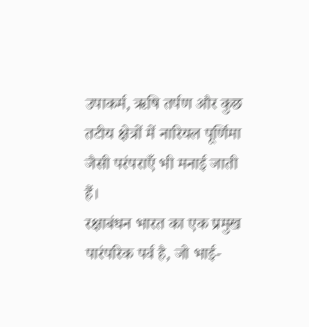उपाकर्म, ऋषि तर्पण और कुछ तटीय क्षेत्रों में नारियल पूर्णिमा जैसी परंपराएँ भी मनाई जाती हैं।
रक्षाबंधन भारत का एक प्रमुख पारंपरिक पर्व है, जो भाई-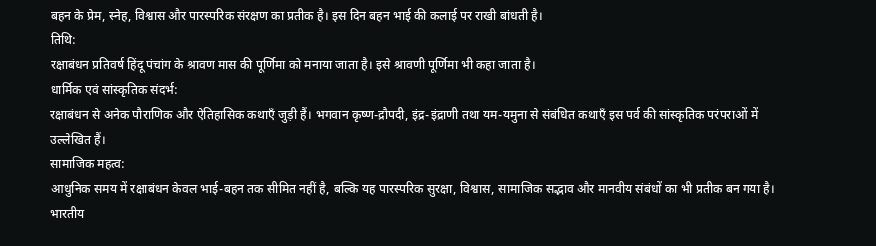बहन के प्रेम, स्नेह, विश्वास और पारस्परिक संरक्षण का प्रतीक है। इस दिन बहन भाई की कलाई पर राखी बांधती है।
तिथि:
रक्षाबंधन प्रतिवर्ष हिंदू पंचांग के श्रावण मास की पूर्णिमा को मनाया जाता है। इसे श्रावणी पूर्णिमा भी कहा जाता है।
धार्मिक एवं सांस्कृतिक संदर्भ:
रक्षाबंधन से अनेक पौराणिक और ऐतिहासिक कथाएँ जुड़ी हैं। भगवान कृष्ण-द्रौपदी, इंद्र-इंद्राणी तथा यम-यमुना से संबंधित कथाएँ इस पर्व की सांस्कृतिक परंपराओं में उल्लेखित हैं।
सामाजिक महत्व:
आधुनिक समय में रक्षाबंधन केवल भाई-बहन तक सीमित नहीं है, बल्कि यह पारस्परिक सुरक्षा, विश्वास, सामाजिक सद्भाव और मानवीय संबंधों का भी प्रतीक बन गया है।
भारतीय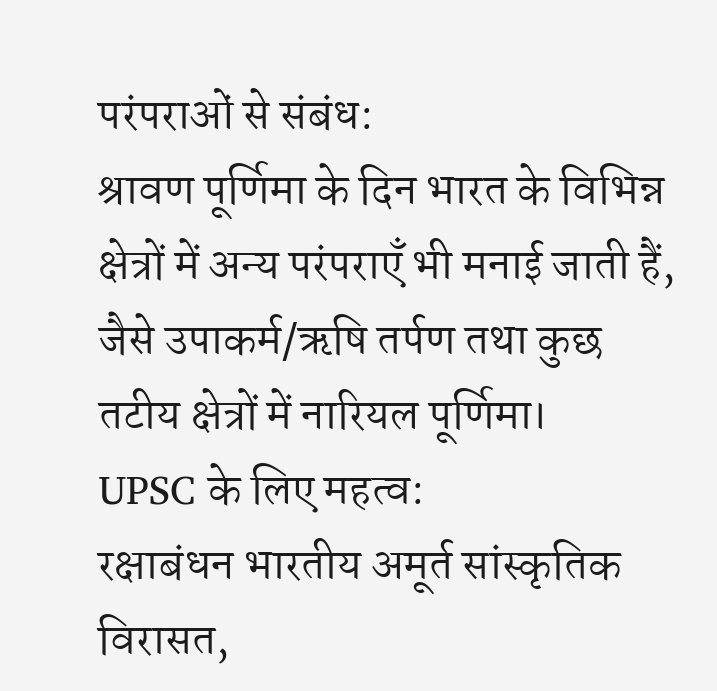परंपराओं से संबंध:
श्रावण पूर्णिमा के दिन भारत के विभिन्न क्षेत्रों में अन्य परंपराएँ भी मनाई जाती हैं, जैसे उपाकर्म/ऋषि तर्पण तथा कुछ तटीय क्षेत्रों में नारियल पूर्णिमा।
UPSC के लिए महत्व:
रक्षाबंधन भारतीय अमूर्त सांस्कृतिक विरासत,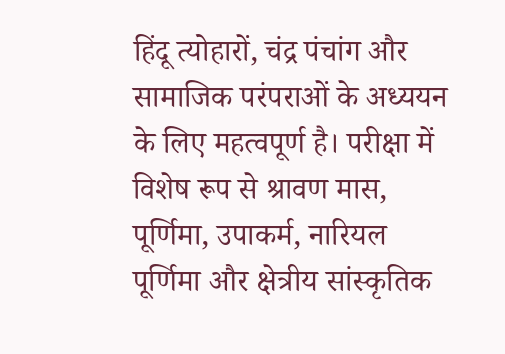हिंदू त्योहारों, चंद्र पंचांग और सामाजिक परंपराओं के अध्ययन के लिए महत्वपूर्ण है। परीक्षा में विशेष रूप से श्रावण मास, पूर्णिमा, उपाकर्म, नारियल पूर्णिमा और क्षेत्रीय सांस्कृतिक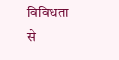विविधता से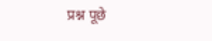प्रश्न पूछे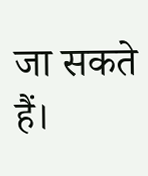जा सकते हैं।